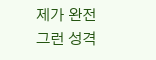제가 완전 그런 성격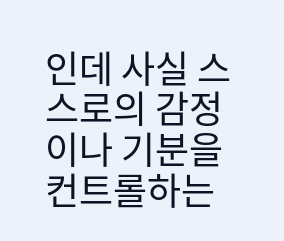인데 사실 스스로의 감정이나 기분을 컨트롤하는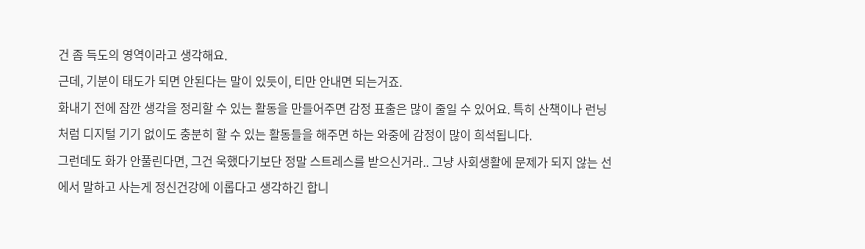건 좀 득도의 영역이라고 생각해요.
근데, 기분이 태도가 되면 안된다는 말이 있듯이, 티만 안내면 되는거죠.
화내기 전에 잠깐 생각을 정리할 수 있는 활동을 만들어주면 감정 표출은 많이 줄일 수 있어요. 특히 산책이나 런닝처럼 디지털 기기 없이도 충분히 할 수 있는 활동들을 해주면 하는 와중에 감정이 많이 희석됩니다.
그런데도 화가 안풀린다면, 그건 욱했다기보단 정말 스트레스를 받으신거라.. 그냥 사회생활에 문제가 되지 않는 선에서 말하고 사는게 정신건강에 이롭다고 생각하긴 합니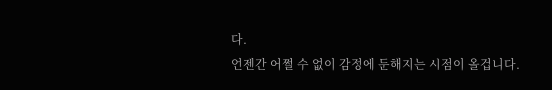다.
언젠간 어쩔 수 없이 감정에 둔해지는 시점이 올겁니다.